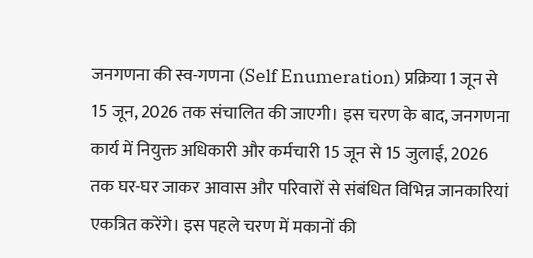जनगणना की स्व-गणना (Self Enumeration) प्रक्रिया 1 जून से 15 जून, 2026 तक संचालित की जाएगी। इस चरण के बाद, जनगणना कार्य में नियुक्त अधिकारी और कर्मचारी 15 जून से 15 जुलाई, 2026 तक घर-घर जाकर आवास और परिवारों से संबंधित विभिन्न जानकारियां एकत्रित करेंगे। इस पहले चरण में मकानों की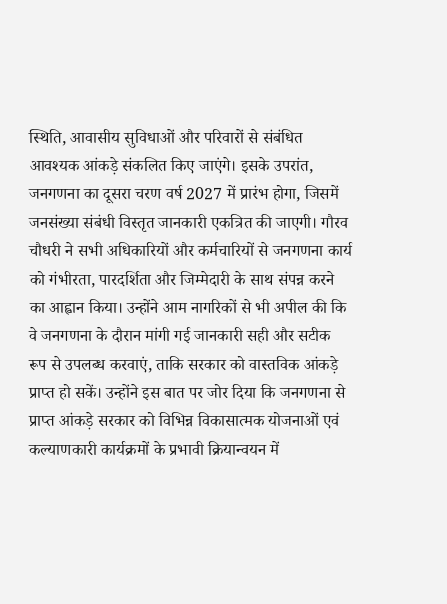स्थिति, आवासीय सुविधाओं और परिवारों से संबंधित आवश्यक आंकड़े संकलित किए जाएंगे। इसके उपरांत, जनगणना का दूसरा चरण वर्ष 2027 में प्रारंभ होगा, जिसमें जनसंख्या संबंधी विस्तृत जानकारी एकत्रित की जाएगी। गौरव चौधरी ने सभी अधिकारियों और कर्मचारियों से जनगणना कार्य को गंभीरता, पारदर्शिता और जिम्मेदारी के साथ संपन्न करने का आह्वान किया। उन्होंने आम नागरिकों से भी अपील की कि वे जनगणना के दौरान मांगी गई जानकारी सही और सटीक रूप से उपलब्ध करवाएं, ताकि सरकार को वास्तविक आंकड़े प्राप्त हो सकें। उन्होंने इस बात पर जोर दिया कि जनगणना से प्राप्त आंकड़े सरकार को विभिन्न विकासात्मक योजनाओं एवं कल्याणकारी कार्यक्रमों के प्रभावी क्रियान्वयन में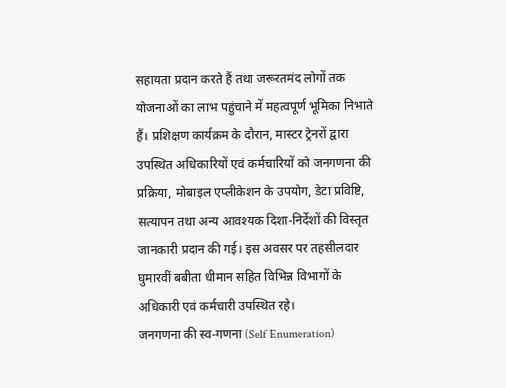सहायता प्रदान करते हैं तथा जरूरतमंद लोगों तक योजनाओं का लाभ पहुंचाने में महत्वपूर्ण भूमिका निभाते हैं। प्रशिक्षण कार्यक्रम के दौरान, मास्टर ट्रेनरों द्वारा उपस्थित अधिकारियों एवं कर्मचारियों को जनगणना की प्रक्रिया, मोबाइल एप्लीकेशन के उपयोग, डेटा प्रविष्टि, सत्यापन तथा अन्य आवश्यक दिशा-निर्देशों की विस्तृत जानकारी प्रदान की गई। इस अवसर पर तहसीलदार घुमारवीं बबीता धीमान सहित विभिन्न विभागों के अधिकारी एवं कर्मचारी उपस्थित रहे।
जनगणना की स्व-गणना (Self Enumeration)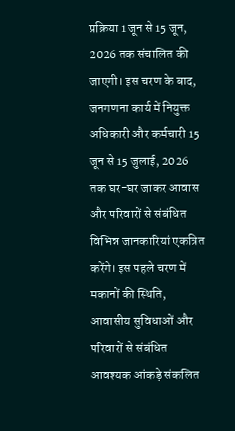प्रक्रिया 1 जून से 15 जून, 2026 तक संचालित की जाएगी। इस चरण के बाद, जनगणना कार्य में नियुक्त अधिकारी और कर्मचारी 15 जून से 15 जुलाई, 2026 तक घर-घर जाकर आवास और परिवारों से संबंधित विभिन्न जानकारियां एकत्रित करेंगे। इस पहले चरण में मकानों की स्थिति, आवासीय सुविधाओं और परिवारों से संबंधित आवश्यक आंकड़े संकलित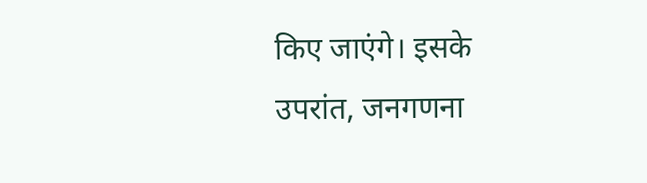किए जाएंगे। इसके उपरांत, जनगणना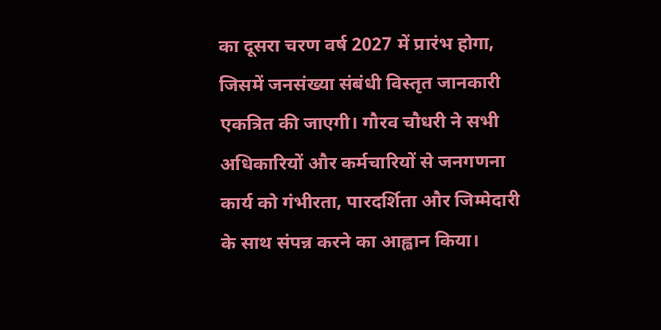का दूसरा चरण वर्ष 2027 में प्रारंभ होगा, जिसमें जनसंख्या संबंधी विस्तृत जानकारी एकत्रित की जाएगी। गौरव चौधरी ने सभी अधिकारियों और कर्मचारियों से जनगणना कार्य को गंभीरता, पारदर्शिता और जिम्मेदारी के साथ संपन्न करने का आह्वान किया।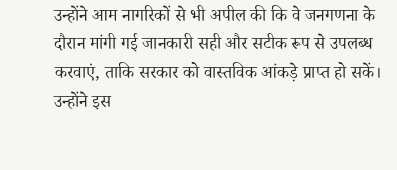उन्होंने आम नागरिकों से भी अपील की कि वे जनगणना के दौरान मांगी गई जानकारी सही और सटीक रूप से उपलब्ध करवाएं, ताकि सरकार को वास्तविक आंकड़े प्राप्त हो सकें। उन्होंने इस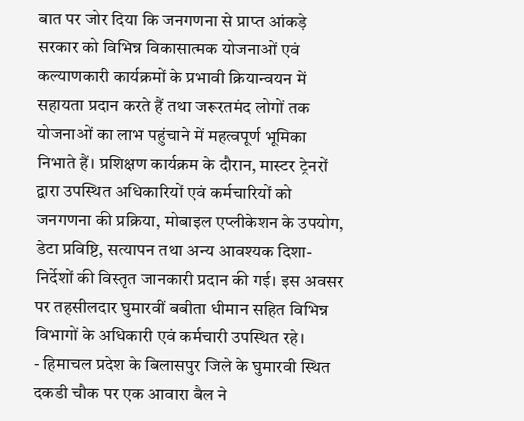बात पर जोर दिया कि जनगणना से प्राप्त आंकड़े सरकार को विभिन्न विकासात्मक योजनाओं एवं कल्याणकारी कार्यक्रमों के प्रभावी क्रियान्वयन में सहायता प्रदान करते हैं तथा जरूरतमंद लोगों तक योजनाओं का लाभ पहुंचाने में महत्वपूर्ण भूमिका निभाते हैं। प्रशिक्षण कार्यक्रम के दौरान, मास्टर ट्रेनरों द्वारा उपस्थित अधिकारियों एवं कर्मचारियों को जनगणना की प्रक्रिया, मोबाइल एप्लीकेशन के उपयोग, डेटा प्रविष्टि, सत्यापन तथा अन्य आवश्यक दिशा-निर्देशों की विस्तृत जानकारी प्रदान की गई। इस अवसर पर तहसीलदार घुमारवीं बबीता धीमान सहित विभिन्न विभागों के अधिकारी एवं कर्मचारी उपस्थित रहे।
- हिमाचल प्रदेश के बिलासपुर जिले के घुमारवी स्थित दकडी चौक पर एक आवारा बैल ने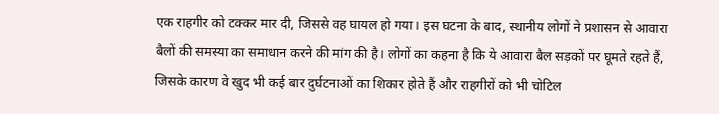एक राहगीर को टक्कर मार दी, जिससे वह घायल हो गया। इस घटना के बाद, स्थानीय लोगों ने प्रशासन से आवारा बैलों की समस्या का समाधान करने की मांग की है। लोगों का कहना है कि ये आवारा बैल सड़कों पर घूमते रहते हैं, जिसके कारण वे खुद भी कई बार दुर्घटनाओं का शिकार होते हैं और राहगीरों को भी चोटिल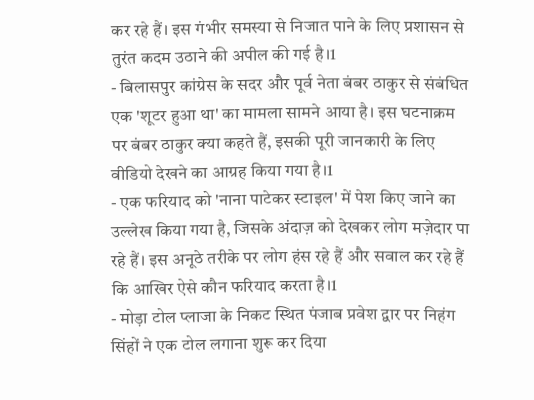कर रहे हैं। इस गंभीर समस्या से निजात पाने के लिए प्रशासन से तुरंत कदम उठाने की अपील की गई है।1
- बिलासपुर कांग्रेस के सदर और पूर्व नेता बंबर ठाकुर से संबंधित एक 'शूटर हुआ था' का मामला सामने आया है। इस घटनाक्रम पर बंबर ठाकुर क्या कहते हैं, इसकी पूरी जानकारी के लिए वीडियो देखने का आग्रह किया गया है।1
- एक फरियाद को 'नाना पाटेकर स्टाइल' में पेश किए जाने का उल्लेख किया गया है, जिसके अंदाज़ को देखकर लोग मज़ेदार पा रहे हैं। इस अनूठे तरीके पर लोग हंस रहे हैं और सवाल कर रहे हैं कि आखिर ऐसे कौन फरियाद करता है।1
- मोड़ा टोल प्लाजा के निकट स्थित पंजाब प्रवेश द्वार पर निहंग सिंहों ने एक टोल लगाना शुरू कर दिया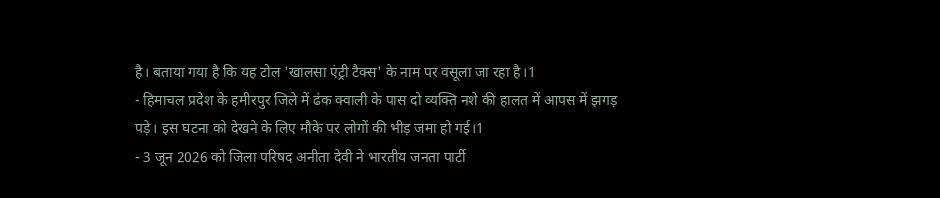है। बताया गया है कि यह टोल 'खालसा एंट्री टैक्स' के नाम पर वसूला जा रहा है।1
- हिमाचल प्रदेश के हमीरपुर जिले में ढंक क्वाली के पास दो व्यक्ति नशे की हालत में आपस में झगड़ पड़े। इस घटना को देखने के लिए मौके पर लोगों की भीड़ जमा हो गई।1
- 3 जून 2026 को जिला परिषद अनीता देवी ने भारतीय जनता पार्टी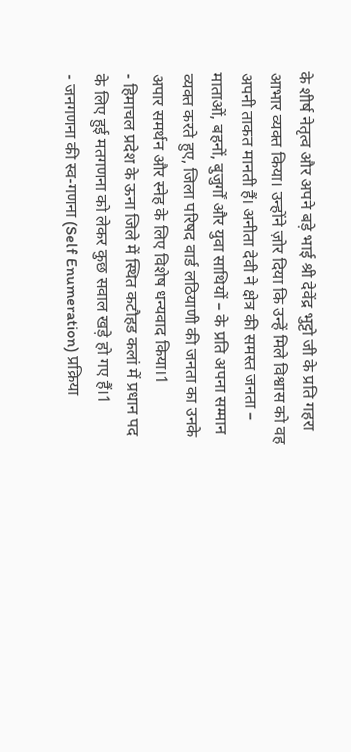के शीर्ष नेतृत्व और अपने बड़े भाई श्री देवेंद्र भुट्टो जी के प्रति गहरा आभार व्यक्त किया। उन्होंने ज़ोर दिया कि उन्हें मिले विश्वास को वह अपनी ताकत मानती हैं। अनीता देवी ने क्षेत्र की समस्त जनता – माताओं, बहनों, बुजुर्गों और युवा साथियों – के प्रति अपना सम्मान व्यक्त करते हुए, जिला परिषद वार्ड लठियाणी की जनता का उनके अपार समर्थन और स्नेह के लिए विशेष धन्यवाद किया।1
- हिमाचल प्रदेश के ऊना जिले में स्थित कटौहड कलां में प्रधान पद के लिए हुई मतगणना को लेकर कुछ सवाल खड़े हो गए हैं।1
- जनगणना की स्व-गणना (Self Enumeration) प्रक्रिया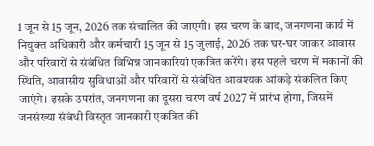1 जून से 15 जून, 2026 तक संचालित की जाएगी। इस चरण के बाद, जनगणना कार्य में नियुक्त अधिकारी और कर्मचारी 15 जून से 15 जुलाई, 2026 तक घर-घर जाकर आवास और परिवारों से संबंधित विभिन्न जानकारियां एकत्रित करेंगे। इस पहले चरण में मकानों की स्थिति, आवासीय सुविधाओं और परिवारों से संबंधित आवश्यक आंकड़े संकलित किए जाएंगे। इसके उपरांत, जनगणना का दूसरा चरण वर्ष 2027 में प्रारंभ होगा, जिसमें जनसंख्या संबंधी विस्तृत जानकारी एकत्रित की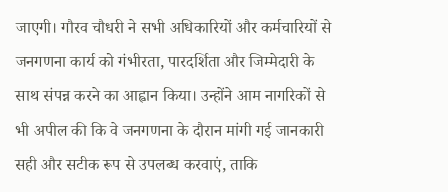जाएगी। गौरव चौधरी ने सभी अधिकारियों और कर्मचारियों से जनगणना कार्य को गंभीरता, पारदर्शिता और जिम्मेदारी के साथ संपन्न करने का आह्वान किया। उन्होंने आम नागरिकों से भी अपील की कि वे जनगणना के दौरान मांगी गई जानकारी सही और सटीक रूप से उपलब्ध करवाएं, ताकि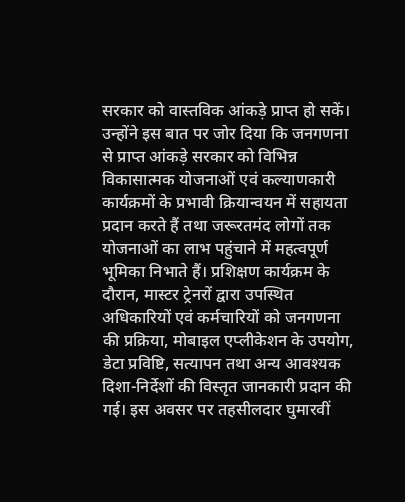सरकार को वास्तविक आंकड़े प्राप्त हो सकें। उन्होंने इस बात पर जोर दिया कि जनगणना से प्राप्त आंकड़े सरकार को विभिन्न विकासात्मक योजनाओं एवं कल्याणकारी कार्यक्रमों के प्रभावी क्रियान्वयन में सहायता प्रदान करते हैं तथा जरूरतमंद लोगों तक योजनाओं का लाभ पहुंचाने में महत्वपूर्ण भूमिका निभाते हैं। प्रशिक्षण कार्यक्रम के दौरान, मास्टर ट्रेनरों द्वारा उपस्थित अधिकारियों एवं कर्मचारियों को जनगणना की प्रक्रिया, मोबाइल एप्लीकेशन के उपयोग, डेटा प्रविष्टि, सत्यापन तथा अन्य आवश्यक दिशा-निर्देशों की विस्तृत जानकारी प्रदान की गई। इस अवसर पर तहसीलदार घुमारवीं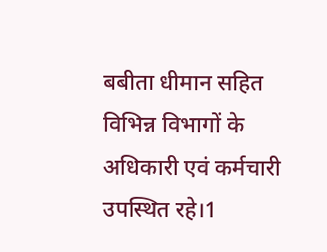बबीता धीमान सहित विभिन्न विभागों के अधिकारी एवं कर्मचारी उपस्थित रहे।1